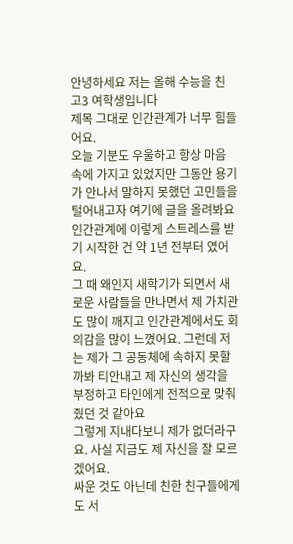안녕하세요 저는 올해 수능을 친 고3 여학생입니다
제목 그대로 인간관계가 너무 힘들어요.
오늘 기분도 우울하고 항상 마음 속에 가지고 있었지만 그동안 용기가 안나서 말하지 못했던 고민들을 털어내고자 여기에 글을 올려봐요
인간관계에 이렇게 스트레스를 받기 시작한 건 약 1년 전부터 였어요.
그 때 왜인지 새학기가 되면서 새로운 사람들을 만나면서 제 가치관도 많이 깨지고 인간관계에서도 회의감을 많이 느꼈어요. 그런데 저는 제가 그 공동체에 속하지 못할까봐 티안내고 제 자신의 생각을 부정하고 타인에게 전적으로 맞춰줬던 것 같아요
그렇게 지내다보니 제가 없더라구요. 사실 지금도 제 자신을 잘 모르겠어요.
싸운 것도 아닌데 친한 친구들에게도 서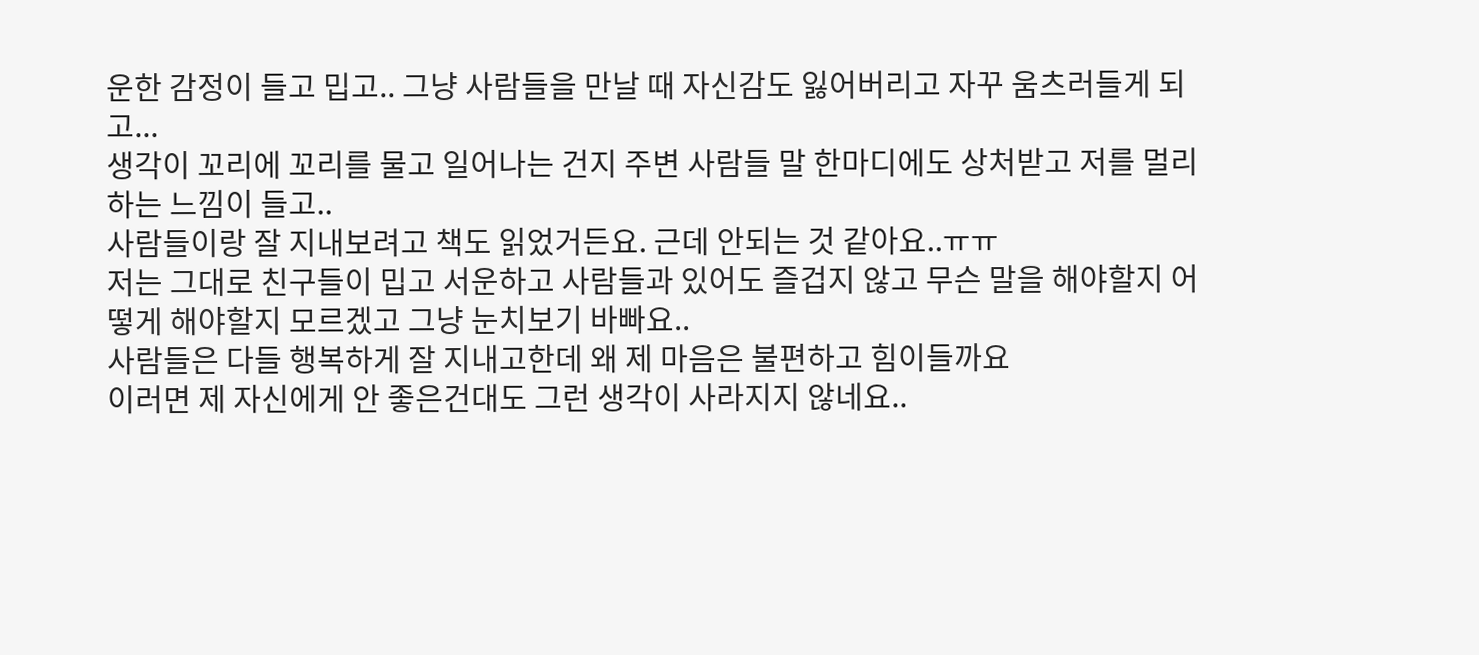운한 감정이 들고 밉고.. 그냥 사람들을 만날 때 자신감도 잃어버리고 자꾸 움츠러들게 되고...
생각이 꼬리에 꼬리를 물고 일어나는 건지 주변 사람들 말 한마디에도 상처받고 저를 멀리하는 느낌이 들고..
사람들이랑 잘 지내보려고 책도 읽었거든요. 근데 안되는 것 같아요..ㅠㅠ
저는 그대로 친구들이 밉고 서운하고 사람들과 있어도 즐겁지 않고 무슨 말을 해야할지 어떻게 해야할지 모르겠고 그냥 눈치보기 바빠요..
사람들은 다들 행복하게 잘 지내고한데 왜 제 마음은 불편하고 힘이들까요
이러면 제 자신에게 안 좋은건대도 그런 생각이 사라지지 않네요..